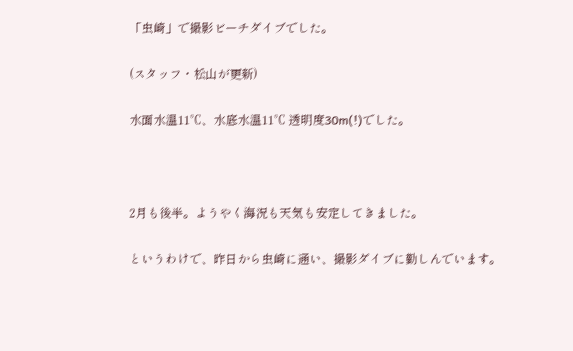「虫崎」で撮影ビーチダイブでした。

(スタッフ・松山が更新)

水面水温11℃、水底水温11℃ 透明度30m(!)でした。



2月も後半。ようやく海況も天気も安定してきました。

というわけで、昨日から虫崎に通い、撮影ダイブに勤しんでいます。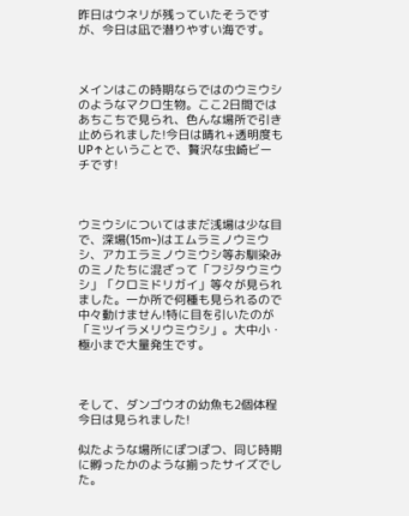昨日はウネリが残っていたそうですが、今日は凪で潜りやすい海です。



メインはこの時期ならではのウミウシのようなマクロ生物。ここ2日間ではあちこちで見られ、色んな場所で引き止められました!今日は晴れ+透明度もUP↑ということで、贅沢な虫崎ビーチです!



ウミウシについてはまだ浅場は少な目で、深場(15m~)はエムラミノウミウシ、アカエラミノウミウシ等お馴染みのミノたちに混ざって「フジタウミウシ」「クロミドリガイ」等々が見られました。一か所で何種も見られるので中々動けません!特に目を引いたのが「ミツイラメリウミウシ」。大中小・極小まで大量発生です。



そして、ダンゴウオの幼魚も2個体程今日は見られました!

似たような場所にぽつぽつ、同じ時期に孵ったかのような揃ったサイズでした。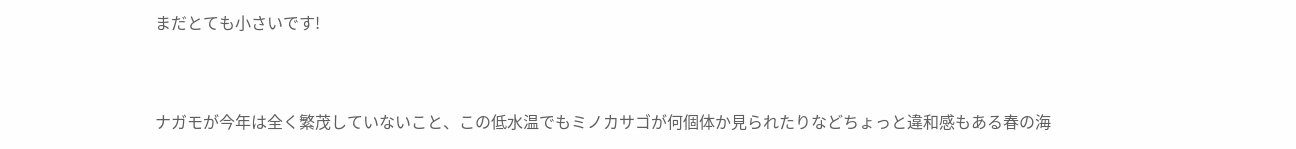まだとても小さいです!



ナガモが今年は全く繁茂していないこと、この低水温でもミノカサゴが何個体か見られたりなどちょっと違和感もある春の海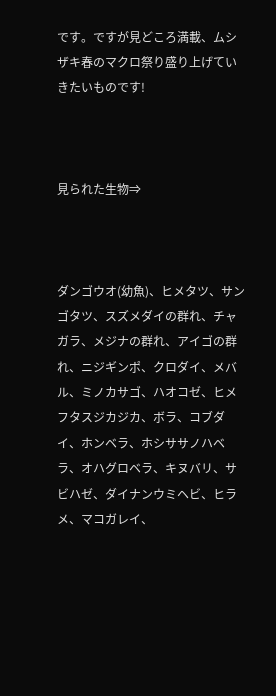です。ですが見どころ満載、ムシザキ春のマクロ祭り盛り上げていきたいものです!



見られた生物⇒



ダンゴウオ(幼魚)、ヒメタツ、サンゴタツ、スズメダイの群れ、チャガラ、メジナの群れ、アイゴの群れ、ニジギンポ、クロダイ、メバル、ミノカサゴ、ハオコゼ、ヒメフタスジカジカ、ボラ、コブダイ、ホンベラ、ホシササノハベラ、オハグロベラ、キヌバリ、サビハゼ、ダイナンウミヘビ、ヒラメ、マコガレイ、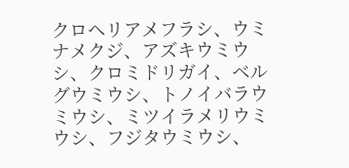クロヘリアメフラシ、ウミナメクジ、アズキウミウシ、クロミドリガイ、ベルグウミウシ、トノイバラウミウシ、ミツイラメリウミウシ、フジタウミウシ、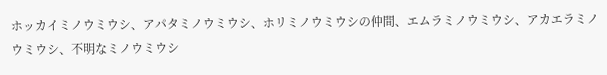ホッカイミノウミウシ、アパタミノウミウシ、ホリミノウミウシの仲間、エムラミノウミウシ、アカエラミノウミウシ、不明なミノウミウシ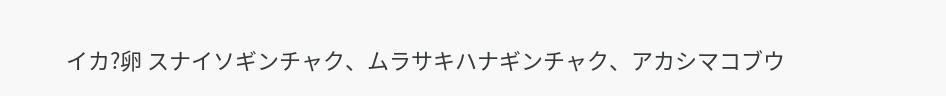イカ?卵 スナイソギンチャク、ムラサキハナギンチャク、アカシマコブウ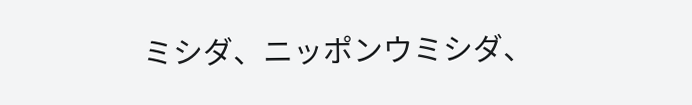ミシダ、ニッポンウミシダ、